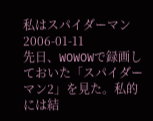私はスパイダーマン
2006-01-11
先日、WOWOWで録画しておいた「スパイダーマン2」を見た。私的には結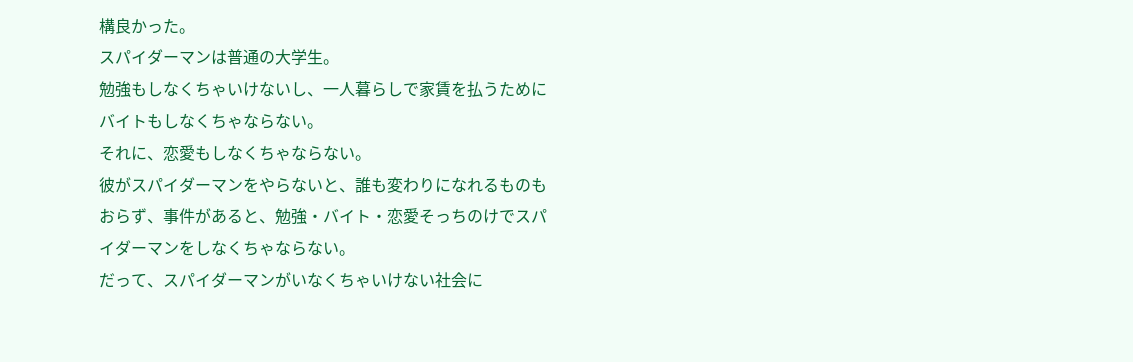構良かった。
スパイダーマンは普通の大学生。
勉強もしなくちゃいけないし、一人暮らしで家賃を払うためにバイトもしなくちゃならない。
それに、恋愛もしなくちゃならない。
彼がスパイダーマンをやらないと、誰も変わりになれるものもおらず、事件があると、勉強・バイト・恋愛そっちのけでスパイダーマンをしなくちゃならない。
だって、スパイダーマンがいなくちゃいけない社会に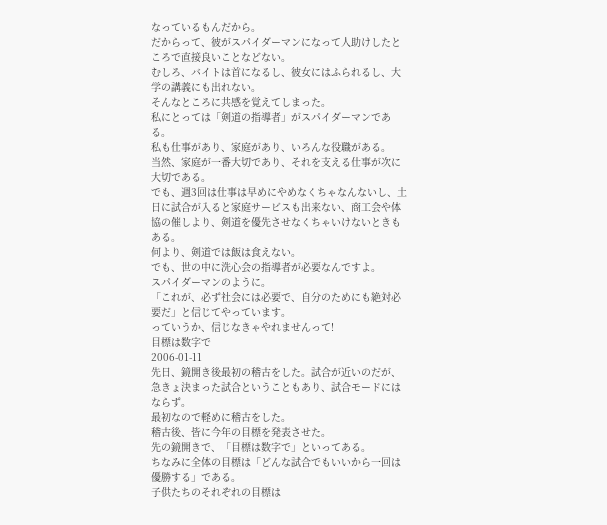なっているもんだから。
だからって、彼がスパイダーマンになって人助けしたところで直接良いことなどない。
むしろ、バイトは首になるし、彼女にはふられるし、大学の講義にも出れない。
そんなところに共感を覚えてしまった。
私にとっては「剣道の指導者」がスパイダーマンである。
私も仕事があり、家庭があり、いろんな役職がある。
当然、家庭が一番大切であり、それを支える仕事が次に大切である。
でも、週3回は仕事は早めにやめなくちゃなんないし、土日に試合が入ると家庭サービスも出来ない、商工会や体協の催しより、剣道を優先させなくちゃいけないときもある。
何より、剣道では飯は食えない。
でも、世の中に洗心会の指導者が必要なんですよ。
スパイダーマンのように。
「これが、必ず社会には必要で、自分のためにも絶対必要だ」と信じてやっています。
っていうか、信じなきゃやれませんって!
目標は数字で
2006-01-11
先日、鏡開き後最初の稽古をした。試合が近いのだが、急きょ決まった試合ということもあり、試合モードにはならず。
最初なので軽めに稽古をした。
稽古後、皆に今年の目標を発表させた。
先の鏡開きで、「目標は数字で」といってある。
ちなみに全体の目標は「どんな試合でもいいから一回は優勝する」である。
子供たちのそれぞれの目標は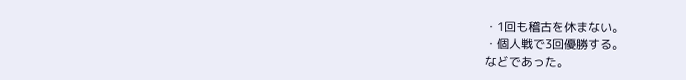・1回も稽古を休まない。
・個人戦で3回優勝する。
などであった。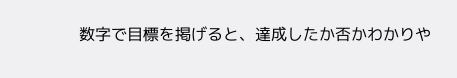数字で目標を掲げると、達成したか否かわかりや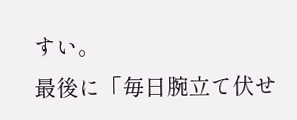すい。
最後に「毎日腕立て伏せ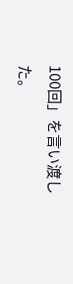100回」を言い渡した。